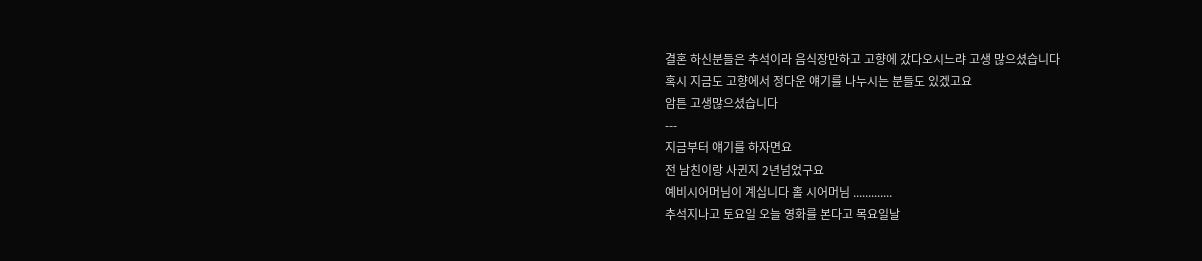결혼 하신분들은 추석이라 음식장만하고 고향에 갔다오시느랴 고생 많으셨습니다
혹시 지금도 고향에서 정다운 얘기를 나누시는 분들도 있겠고요
암튼 고생많으셨습니다
---
지금부터 얘기를 하자면요
전 남친이랑 사귄지 2년넘었구요
예비시어머님이 계십니다 홀 시어머님 .............
추석지나고 토요일 오늘 영화를 본다고 목요일날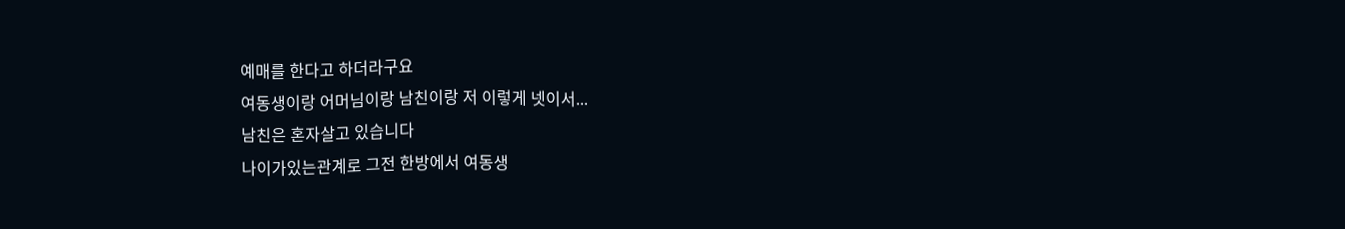예매를 한다고 하더라구요
여동생이랑 어머님이랑 남친이랑 저 이렇게 넷이서...
남친은 혼자살고 있습니다
나이가있는관계로 그전 한방에서 여동생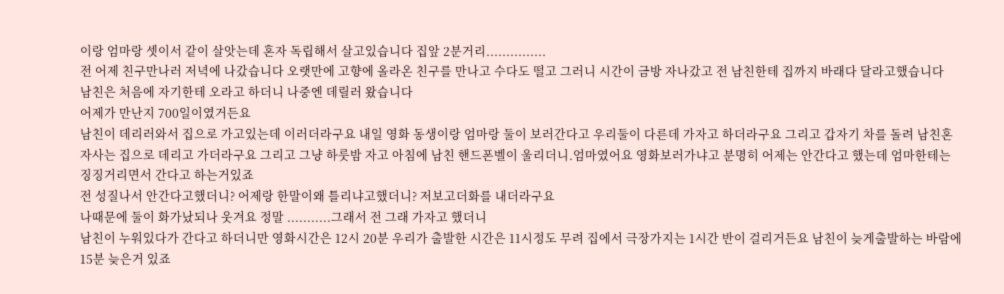이랑 엄마랑 셋이서 같이 살앗는데 혼자 독립해서 살고있습니다 집앞 2분거리...............
전 어제 친구만나러 저녁에 나갔습니다 오랫만에 고향에 올라온 친구를 만나고 수다도 떨고 그러니 시간이 금방 자나갔고 전 남친한테 집까지 바래다 달라고했습니다
남친은 처음에 자기한테 오라고 하더니 나중엔 데릴러 왔습니다
어제가 만난지 700일이였거든요
남친이 데리러와서 집으로 가고있는데 이러더라구요 내일 영화 동생이랑 엄마랑 둘이 보러간다고 우리둘이 다른데 가자고 하더라구요 그리고 갑자기 차를 돌려 남친혼자사는 집으로 데리고 가더라구요 그리고 그냥 하룻밤 자고 아침에 남친 핸드폰벨이 울리더니.엄마였어요 영화보러가냐고 분명히 어제는 안간다고 했는데 엄마한테는 징징거리면서 간다고 하는거있죠
전 성질나서 안간다고했더니? 어제랑 한말이왜 틀리냐고했더니? 저보고더화를 내더라구요
나때문에 둘이 화가났되나 웃겨요 정말 ...........그래서 전 그래 가자고 했더니
남친이 누워있다가 간다고 하더니만 영화시간은 12시 20분 우리가 출발한 시간은 11시정도 무려 집에서 극장가지는 1시간 반이 걸리거든요 남친이 늦게출발하는 바람에 15분 늦은거 있죠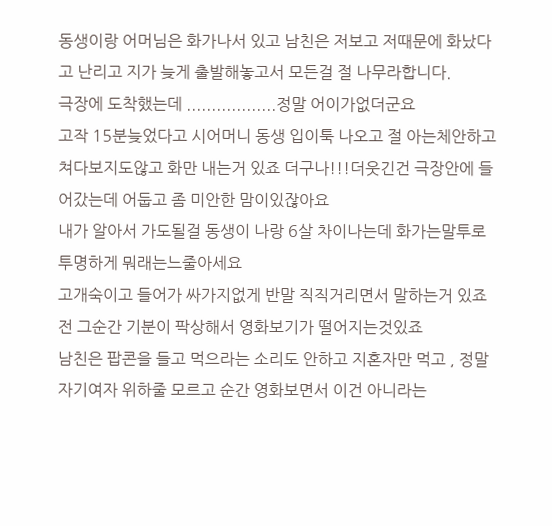동생이랑 어머님은 화가나서 있고 남친은 저보고 저때문에 화났다고 난리고 지가 늦게 출발해놓고서 모든걸 절 나무라합니다.
극장에 도착했는데 ..................정말 어이가없더군요
고작 15분늦었다고 시어머니 동생 입이툭 나오고 절 아는체안하고 쳐다보지도않고 화만 내는거 있죠 더구나!!!더웃긴건 극장안에 들어갔는데 어둡고 좀 미안한 맘이있잖아요
내가 알아서 가도될걸 동생이 나랑 6살 차이나는데 화가는말투로 투명하게 뭐래는느줄아세요
고개숙이고 들어가 싸가지없게 반말 직직거리면서 말하는거 있죠
전 그순간 기분이 팍상해서 영화보기가 떨어지는것있죠
남친은 팝콘을 들고 먹으라는 소리도 안하고 지혼자만 먹고 , 정말 자기여자 위하줄 모르고 순간 영화보면서 이건 아니라는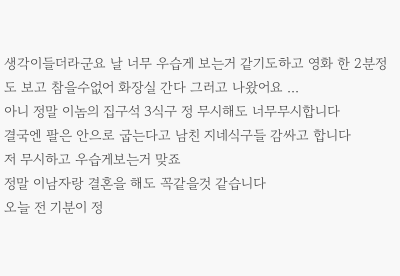생각이들더라군요 날 너무 우습게 보는거 같기도하고 영화 한 2분정도 보고 참을수없어 화장실 간다 그러고 나왔어요 ...
아니 정말 이놈의 집구석 3식구 정 무시해도 너무무시합니다
결국엔 팔은 안으로 굽는다고 남친 지네식구들 감싸고 합니다
저 무시하고 우습게보는거 맞죠
정말 이남자랑 결혼을 해도 꼭같을것 같습니다
오늘 전 기분이 정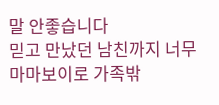말 안좋습니다
믿고 만났던 남친까지 너무 마마보이로 가족밖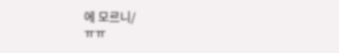에 모르니/
ㅠㅠ